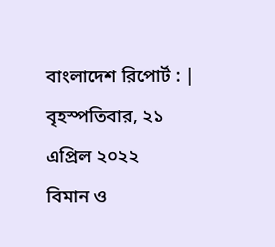বাংলাদেশ রিপোর্ট : | বৃহস্পতিবার, ২১ এপ্রিল ২০২২
বিমান ও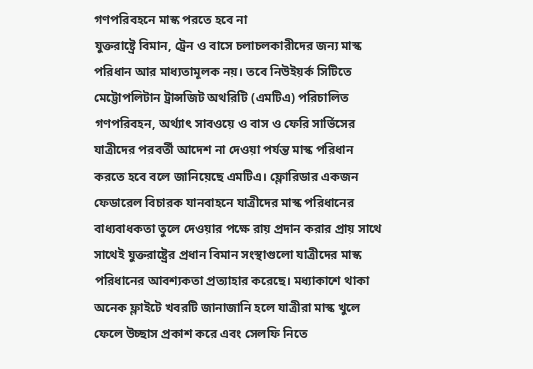গণপরিবহনে মাস্ক পরতে হবে না
যুক্তরাষ্ট্রে বিমান, ট্রেন ও বাসে চলাচলকারীদের জন্য মাস্ক পরিধান আর মাধ্যতামূলক নয়। তবে নিউইয়র্ক সিটিতে মেট্টোপলিটান ট্রান্সজিট অথরিটি (এমটিএ) পরিচালিত গণপরিবহন, অর্থ্যাৎ সাবওয়ে ও বাস ও ফেরি সার্ভিসের যাত্রীদের পরবর্তী আদেশ না দেওয়া পর্যন্ত মাস্ক পরিধান করতে হবে বলে জানিয়েছে এমটিএ। ফ্লোরিডার একজন ফেডারেল বিচারক যানবাহনে যাত্রীদের মাস্ক পরিধানের বাধ্যবাধকতা তুলে দেওয়ার পক্ষে রায় প্রদান করার প্রায় সাথে সাথেই যুক্তরাষ্ট্রের প্রধান বিমান সংস্থাগুলো যাত্রীদের মাস্ক পরিধানের আবশ্যকতা প্রত্যাহার করেছে। মধ্যাকাশে থাকা অনেক ফ্লাইটে খবরটি জানাজানি হলে যাত্রীরা মাস্ক খুলে ফেলে উচ্ছাস প্রকাশ করে এবং সেলফি নিতে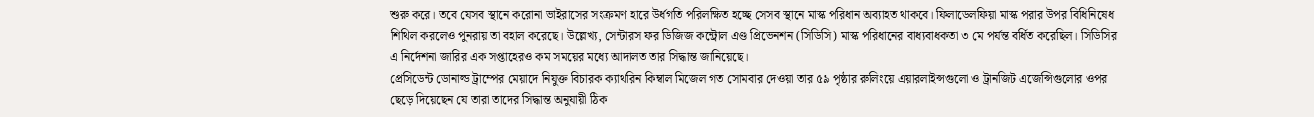শুরু করে। তবে যেসব স্থানে করোনা ভাইরাসের সংক্রমণ হারে উর্ধগতি পরিলক্ষিত হচ্ছে সেসব স্থানে মাস্ক পরিধান অব্যাহত থাকবে। ফিলাডেলফিয়া মাস্ক পরার উপর বিধিনিষেধ শিথিল করলেও পুনরায় তা বহাল করেছে। উল্লেখ্য, সেন্টারস ফর ডিজিজ কন্ট্রোল এণ্ড প্রিভেনশন (সিডিসি) মাস্ক পরিধানের বাধ্যবাধকতা ৩ মে পর্যন্ত বর্ধিত করেছিল। সিডিসির এ নির্দেশনা জারির এক সপ্তাহেরও কম সময়ের মধ্যে আদালত তার সিদ্ধান্ত জানিয়েছে।
প্রেসিডেন্ট ডোনাল্ড ট্রাম্পের মেয়াদে নিযুক্ত বিচারক ক্যাথরিন কিম্বাল মিজেল গত সোমবার দেওয়া তার ৫৯ পৃষ্ঠার রুলিংয়ে এয়ারলাইন্সগুলো ও ট্রানজিট এজেন্সিগুলোর ওপর ছেড়ে দিয়েছেন যে তারা তাদের সিদ্ধান্ত অনুযায়ী ঠিক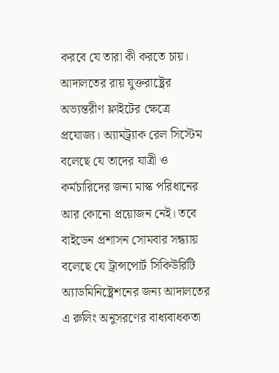করবে যে তারা কী করতে চায়। আদালতের রায় যুক্তরাষ্ট্রের অভ্যন্তরীণ ফ্লাইটের ক্ষেত্রে প্রযোজ্য। অ্যামট্র্যাক রেল সিস্টেম বলেছে যে তাদের যাত্রী ও কর্মচারিদের জন্য মাস্ক পরিধানের আর কোনো প্রয়োজন নেই। তবে বাইডেন প্রশাসন সোমবার সন্ধ্যায় বলেছে যে ট্রান্সপোর্ট সিকিউরিটি অ্যাডমিনিষ্ট্রেশনের জন্য আদালতের এ রুলিং অনুসরণের বাধ্যবাধকতা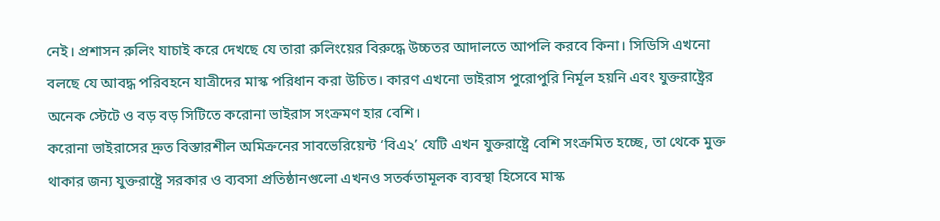নেই। প্রশাসন রুলিং যাচাই করে দেখছে যে তারা রুলিংয়ের বিরুদ্ধে উচ্চতর আদালতে আপলি করবে কিনা। সিডিসি এখনো বলছে যে আবদ্ধ পরিবহনে যাত্রীদের মাস্ক পরিধান করা উচিত। কারণ এখনো ভাইরাস পুরোপুরি নির্মূল হয়নি এবং যুক্তরাষ্ট্রের অনেক স্টেটে ও বড় বড় সিটিতে করোনা ভাইরাস সংক্রমণ হার বেশি।
করোনা ভাইরাসের দ্রুত বিস্তারশীল অমিক্রনের সাবভেরিয়েন্ট ‘বিএ২’ যেটি এখন যুক্তরাষ্ট্রে বেশি সংক্রমিত হচ্ছে, তা থেকে মুক্ত থাকার জন্য যুক্তরাষ্ট্রে সরকার ও ব্যবসা প্রতিষ্ঠানগুলো এখনও সতর্কতামূলক ব্যবস্থা হিসেবে মাস্ক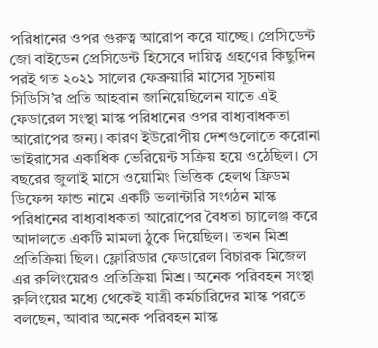পরিধানের ওপর গুরুত্ব আরোপ করে যাচ্ছে। প্রেসিডেন্ট জো বাইডেন প্রেসিডেন্ট হিসেবে দায়িত্ব গ্রহণের কিছুদিন পরই গত ২০২১ সালের ফেব্রুয়ারি মাসের সূচনায় সিডিসি’র প্রতি আহবান জানিয়েছিলেন যাতে এই ফেডারেল সংস্থা মাস্ক পরিধানের ওপর বাধ্যবাধকতা আরোপের জন্য। কারণ ইউরোপীয় দেশগুলোতে করোনা ভাইরাসের একাধিক ভেরিয়েন্ট সক্রিয় হয়ে ওঠেছিল। সে বছরের জুলাই মাসে ওয়োমিং ভিত্তিক হেলথ ফ্রিডম ডিফেন্স ফান্ড নামে একটি ভলান্টারি সংগঠন মাস্ক পরিধানের বাধ্যবাধকতা আরোপের বৈধতা চ্যালেঞ্জ করে আদালতে একটি মামলা ঠুকে দিয়েছিল। তখন মিশ্র প্রতিক্রিয়া ছিল। ফ্লোরিডার ফেডারেল বিচারক মিজেল এর রুলিংয়েরও প্রতিক্রিয়া মিশ্র। অনেক পরিবহন সংস্থা রুলিংয়ের মধ্যে থেকেই যাত্রী কর্মচারিদের মাস্ক পরতে বলছেন, আবার অনেক পরিবহন মাস্ক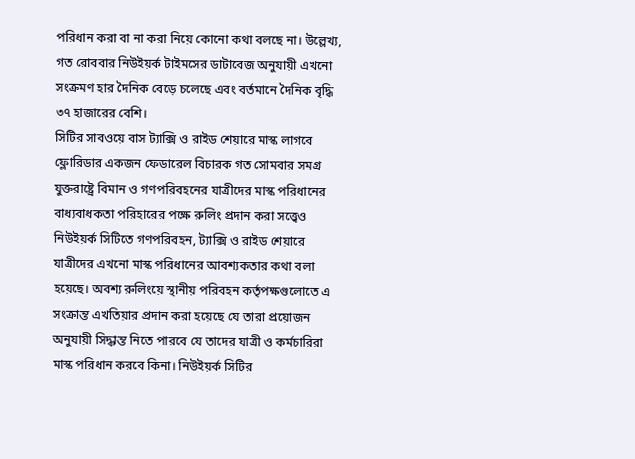পরিধান করা বা না করা নিয়ে কোনো কথা বলছে না। উল্লেখ্য, গত রোববার নিউইয়র্ক টাইমসের ডাটাবেজ অনুযায়ী এখনো সংক্রমণ হার দৈনিক বেড়ে চলেছে এবং বর্তমানে দৈনিক বৃদ্ধি ৩৭ হাজারের বেশি।
সিটির সাবওয়ে বাস ট্যাক্সি ও রাইড শেয়ারে মাস্ক লাগবে
ফ্লোরিডার একজন ফেডারেল বিচারক গত সোমবার সমগ্র যুক্তরাষ্ট্রে বিমান ও গণপরিবহনের যাত্রীদের মাস্ক পরিধানের বাধ্যবাধকতা পরিহারের পক্ষে রুলিং প্রদান করা সত্ত্বেও নিউইয়র্ক সিটিতে গণপরিবহন, ট্যাক্সি ও রাইড শেয়ারে যাত্রীদের এখনো মাস্ক পরিধানের আবশ্যকতার কথা বলা হয়েছে। অবশ্য রুলিংয়ে স্থানীয় পরিবহন কর্তৃপক্ষগুলোতে এ সংক্রান্ত এখতিয়ার প্রদান করা হয়েছে যে তারা প্রয়োজন অনুযায়ী সিদ্ধান্ত নিতে পারবে যে তাদের যাত্রী ও কর্মচারিরা মাস্ক পরিধান করবে কিনা। নিউইয়র্ক সিটির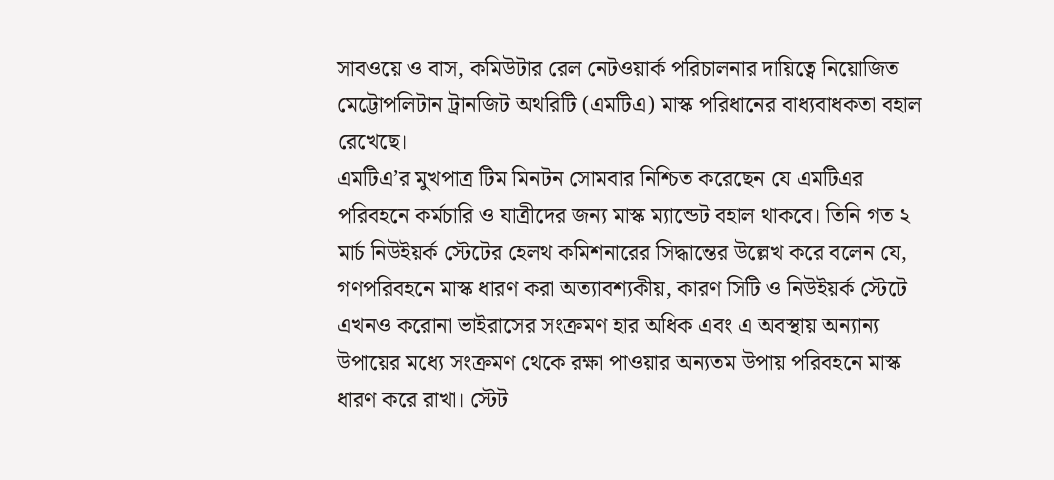সাবওয়ে ও বাস, কমিউটার রেল নেটওয়ার্ক পরিচালনার দায়িত্বে নিয়োজিত মেট্টোপলিটান ট্রানজিট অথরিটি (এমটিএ) মাস্ক পরিধানের বাধ্যবাধকতা বহাল রেখেছে।
এমটিএ’র মুখপাত্র টিম মিনটন সোমবার নিশ্চিত করেছেন যে এমটিএর পরিবহনে কর্মচারি ও যাত্রীদের জন্য মাস্ক ম্যান্ডেট বহাল থাকবে। তিনি গত ২ মার্চ নিউইয়র্ক স্টেটের হেলথ কমিশনারের সিদ্ধান্তের উল্লেখ করে বলেন যে, গণপরিবহনে মাস্ক ধারণ করা অত্যাবশ্যকীয়, কারণ সিটি ও নিউইয়র্ক স্টেটে এখনও করোনা ভাইরাসের সংক্রমণ হার অধিক এবং এ অবস্থায় অন্যান্য উপায়ের মধ্যে সংক্রমণ থেকে রক্ষা পাওয়ার অন্যতম উপায় পরিবহনে মাস্ক ধারণ করে রাখা। স্টেট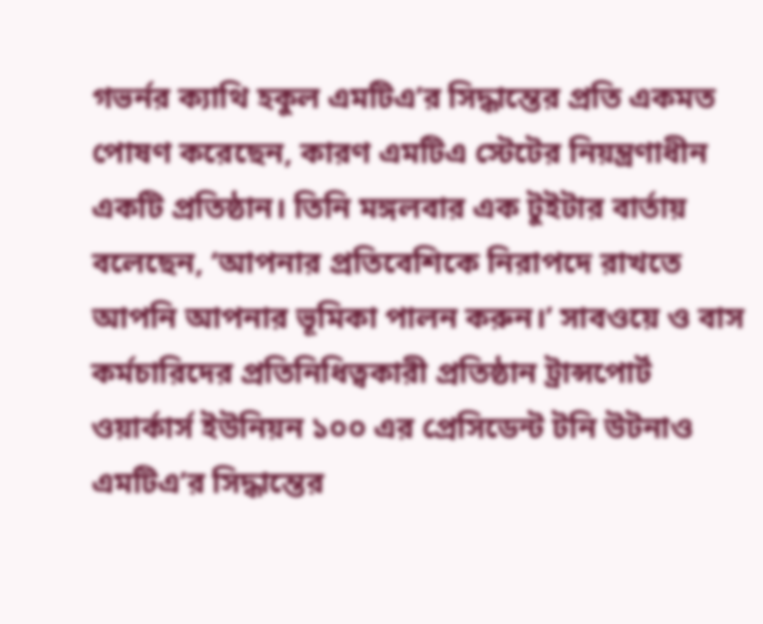গভর্নর ক্যাথি হকুল এমটিএ’র সিদ্ধান্তের প্রতি একমত পোষণ করেছেন, কারণ এমটিএ স্টেটের নিয়ন্ত্রণাধীন একটি প্রতিষ্ঠান। তিনি মঙ্গলবার এক টুইটার বার্তায় বলেছেন, ‘আপনার প্রতিবেশিকে নিরাপদে রাখতে আপনি আপনার ভূমিকা পালন করুন।’ সাবওয়ে ও বাস কর্মচারিদের প্রতিনিধিত্বকারী প্রতিষ্ঠান ট্রান্সপোর্ট ওয়ার্কার্স ইউনিয়ন ১০০ এর প্রেসিডেন্ট টনি উটনাও এমটিএ’র সিদ্ধান্তের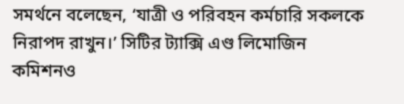সমর্থনে বলেছেন, ‘যাত্রী ও পরিবহন কর্মচারি সকলকে নিরাপদ রাখুন।’ সিটির ট্যাক্সি এণ্ড লিমোজিন কমিশনও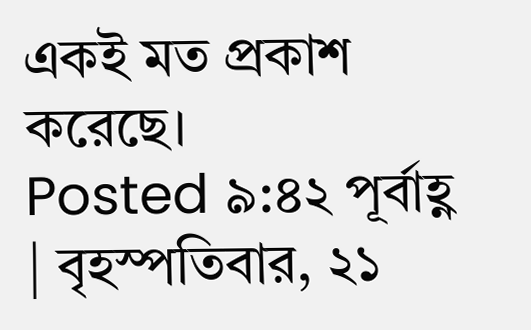একই মত প্রকাশ করেছে।
Posted ৯:৪২ পূর্বাহ্ণ | বৃহস্পতিবার, ২১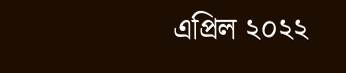এপ্রিল ২০২২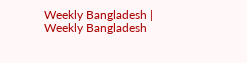Weekly Bangladesh | Weekly Bangladesh